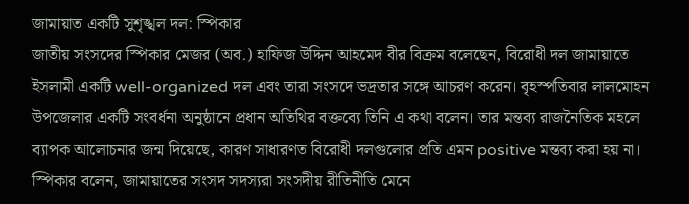জামায়াত একটি সুশৃঙ্খল দল: স্পিকার
জাতীয় সংসদের স্পিকার মেজর (অব.) হাফিজ উদ্দিন আহমেদ বীর বিক্রম বলেছেন, বিরোধী দল জামায়াতে ইসলামী একটি well-organized দল এবং তারা সংসদে ভদ্রতার সঙ্গে আচরণ করেন। বৃহস্পতিবার লালমোহন উপজেলার একটি সংবর্ধনা অনুষ্ঠানে প্রধান অতিথির বক্তব্যে তিনি এ কথা বলেন। তার মন্তব্য রাজনৈতিক মহলে ব্যাপক আলোচনার জন্ম দিয়েছে, কারণ সাধারণত বিরোধী দলগুলোর প্রতি এমন positive মন্তব্য করা হয় না।
স্পিকার বলেন, জামায়াতের সংসদ সদস্যরা সংসদীয় রীতিনীতি মেনে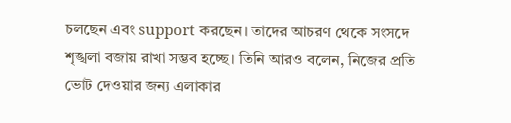চলছেন এবং support করছেন। তাদের আচরণ থেকে সংসদে শৃঙ্খলা বজায় রাখা সম্ভব হচ্ছে। তিনি আরও বলেন, নিজের প্রতি ভোট দেওয়ার জন্য এলাকার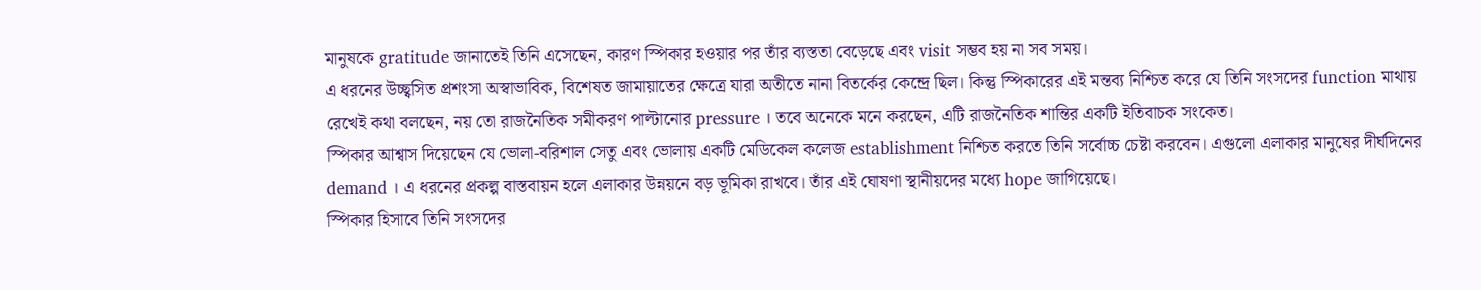মানুষকে gratitude জানাতেই তিনি এসেছেন, কারণ স্পিকার হওয়ার পর তাঁর ব্যস্ততা বেড়েছে এবং visit সম্ভব হয় না সব সময়।
এ ধরনের উচ্ছ্বসিত প্রশংসা অস্বাভাবিক, বিশেষত জামায়াতের ক্ষেত্রে যারা অতীতে নানা বিতর্কের কেন্দ্রে ছিল। কিন্তু স্পিকারের এই মন্তব্য নিশ্চিত করে যে তিনি সংসদের function মাথায় রেখেই কথা বলছেন, নয় তো রাজনৈতিক সমীকরণ পাল্টানোর pressure । তবে অনেকে মনে করছেন, এটি রাজনৈতিক শান্তির একটি ইতিবাচক সংকেত।
স্পিকার আশ্বাস দিয়েছেন যে ভোলা-বরিশাল সেতু এবং ভোলায় একটি মেডিকেল কলেজ establishment নিশ্চিত করতে তিনি সর্বোচ্চ চেষ্টা করবেন। এগুলো এলাকার মানুষের দীর্ঘদিনের demand । এ ধরনের প্রকল্প বাস্তবায়ন হলে এলাকার উন্নয়নে বড় ভূমিকা রাখবে। তাঁর এই ঘোষণা স্থানীয়দের মধ্যে hope জাগিয়েছে।
স্পিকার হিসাবে তিনি সংসদের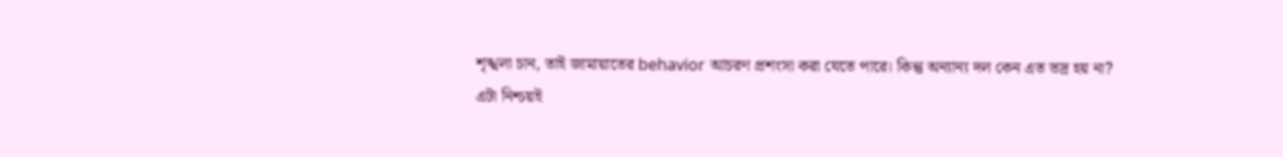শৃঙ্খলা চান, তাই জামায়াতের behavior আচরণ প্রশংসা করা যেতে পারে। কিন্তু অন্যান্য দল কেন এত ভদ্র হয় না?
এটা নিশ্চয়ই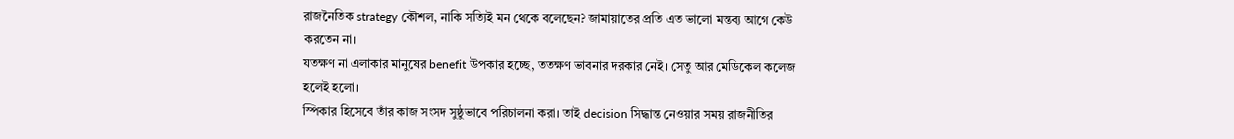রাজনৈতিক strategy কৌশল, নাকি সত্যিই মন থেকে বলেছেন? জামায়াতের প্রতি এত ভালো মন্তব্য আগে কেউ করতেন না।
যতক্ষণ না এলাকার মানুষের benefit উপকার হচ্ছে, ততক্ষণ ভাবনার দরকার নেই। সেতু আর মেডিকেল কলেজ হলেই হলো।
স্পিকার হিসেবে তাঁর কাজ সংসদ সুষ্ঠুভাবে পরিচালনা করা। তাই decision সিদ্ধান্ত নেওয়ার সময় রাজনীতির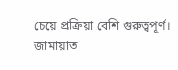চেয়ে প্রক্রিয়া বেশি গুরুত্বপূর্ণ।
জামায়াত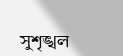সুশৃঙ্খল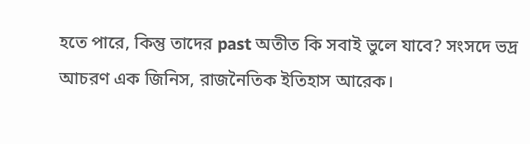হতে পারে, কিন্তু তাদের past অতীত কি সবাই ভুলে যাবে? সংসদে ভদ্র আচরণ এক জিনিস, রাজনৈতিক ইতিহাস আরেক।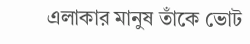এলাকার মানুষ তাঁকে ভোট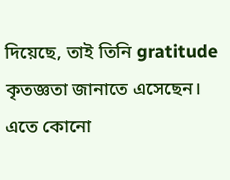দিয়েছে, তাই তিনি gratitude কৃতজ্ঞতা জানাতে এসেছেন। এতে কোনো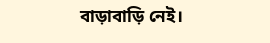বাড়াবাড়ি নেই।